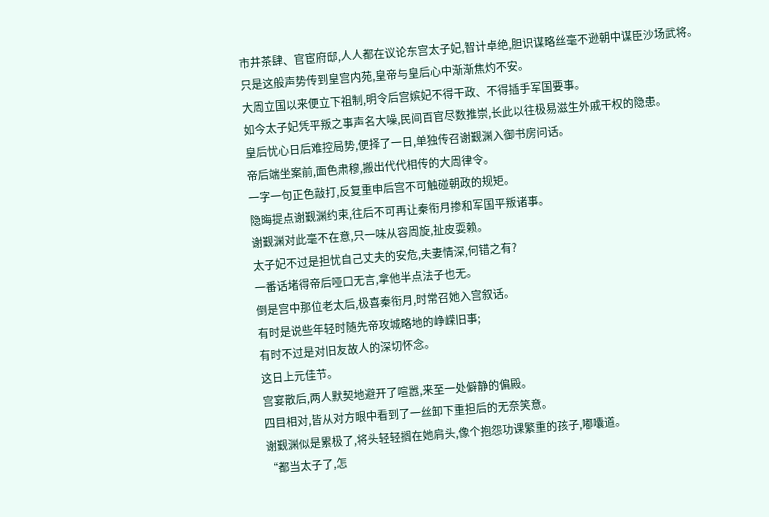市井茶肆、官宦府邸,人人都在议论东宫太子妃,智计卓绝,胆识谋略丝毫不逊朝中谋臣沙场武将。
只是这般声势传到皇宫内苑,皇帝与皇后心中渐渐焦灼不安。
大周立国以来便立下祖制,明令后宫嫔妃不得干政、不得插手军国要事。
如今太子妃凭平叛之事声名大噪,民间百官尽数推崇,长此以往极易滋生外戚干权的隐患。
皇后忧心日后难控局势,便择了一日,单独传召谢觐渊入御书房问话。
帝后端坐案前,面色肃穆,搬出代代相传的大周律令。
一字一句正色敲打,反复重申后宫不可触碰朝政的规矩。
隐晦提点谢觐渊约束,往后不可再让秦衔月掺和军国平叛诸事。
谢觐渊对此毫不在意,只一味从容周旋,扯皮耍赖。
太子妃不过是担忧自己丈夫的安危,夫妻情深,何错之有?
一番话堵得帝后哑口无言,拿他半点法子也无。
倒是宫中那位老太后,极喜秦衔月,时常召她入宫叙话。
有时是说些年轻时随先帝攻城略地的峥嵘旧事;
有时不过是对旧友故人的深切怀念。
这日上元佳节。
宫宴散后,两人默契地避开了喧嚣,来至一处僻静的偏殿。
四目相对,皆从对方眼中看到了一丝卸下重担后的无奈笑意。
谢觐渊似是累极了,将头轻轻搁在她肩头,像个抱怨功课繁重的孩子,嘟囔道。
“都当太子了,怎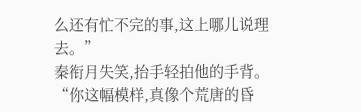么还有忙不完的事,这上哪儿说理去。”
秦衔月失笑,抬手轻拍他的手背。
“你这幅模样,真像个荒唐的昏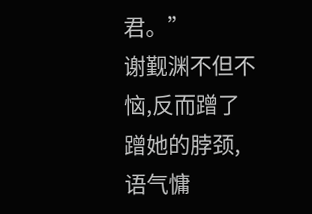君。”
谢觐渊不但不恼,反而蹭了蹭她的脖颈,语气慵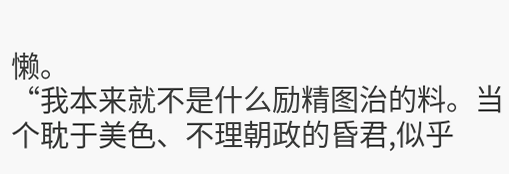懒。
“我本来就不是什么励精图治的料。当个耽于美色、不理朝政的昏君,似乎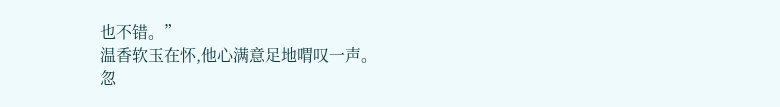也不错。”
温香软玉在怀,他心满意足地喟叹一声。
忽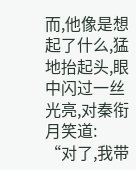而,他像是想起了什么,猛地抬起头,眼中闪过一丝光亮,对秦衔月笑道:
“对了,我带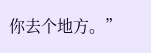你去个地方。”